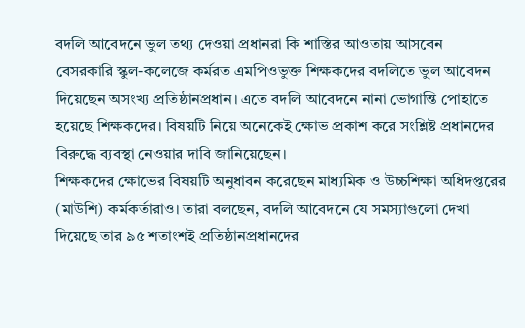বদলি আবেদনে ভুল তথ্য দেওয়া প্রধানরা কি শাস্তির আওতায় আসবেন
বেসরকারি স্কুল-কলেজে কর্মরত এমপিওভুক্ত শিক্ষকদের বদলিতে ভুল আবেদন দিয়েছেন অসংখ্য প্রতিষ্ঠানপ্রধান। এতে বদলি আবেদনে নানা ভোগান্তি পোহাতে হয়েছে শিক্ষকদের। বিষয়টি নিয়ে অনেকেই ক্ষোভ প্রকাশ করে সংশ্লিষ্ট প্রধানদের বিরুদ্ধে ব্যবস্থা নেওয়ার দাবি জানিয়েছেন।
শিক্ষকদের ক্ষোভের বিষয়টি অনুধাবন করেছেন মাধ্যমিক ও উচ্চশিক্ষা অধিদপ্তরের (মাউশি) কর্মকর্তারাও। তারা বলছেন, বদলি আবেদনে যে সমস্যাগুলো দেখা দিয়েছে তার ৯৫ শতাংশই প্রতিষ্ঠানপ্রধানদের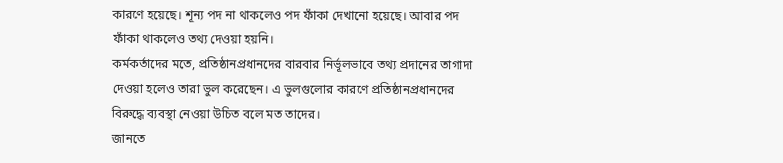কারণে হয়েছে। শূন্য পদ না থাকলেও পদ ফাঁকা দেখানো হয়েছে। আবার পদ ফাঁকা থাকলেও তথ্য দেওয়া হয়নি।
কর্মকর্তাদের মতে, প্রতিষ্ঠানপ্রধানদের বারবার নির্ভূলভাবে তথ্য প্রদানের তাগাদা দেওয়া হলেও তারা ভুল করেছেন। এ ভুলগুলোর কারণে প্রতিষ্ঠানপ্রধানদের বিরুদ্ধে ব্যবস্থা নেওয়া উচিত বলে মত তাদের।
জানতে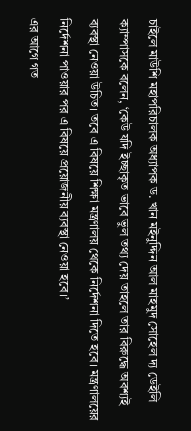চাইলে মাউশি মহাপরিচালক অধ্যাপক ড. খান মইনুদ্দিন আল মাহমুদ সোহেল দ্য ডেইলি ক্যাম্পাসকে বলেন, ‘কেউ যদি ইচ্ছাকৃত ভাবে ভুল তথ্য দেয় তাহলে তার বিরুদ্ধে অবশ্যই ব্যবস্থা নেওয়া উচিত। তবে এ বিষয়ে শিক্ষা মন্ত্রণালয় থেকে নির্দেশনা দিতে হবে। মন্ত্রণালয়ের নির্দেশনা পাওয়ার পর এ বিষয়ে প্রয়োজনীয় ব্যবস্থা নেওয়া হবে।’
এর আগে গত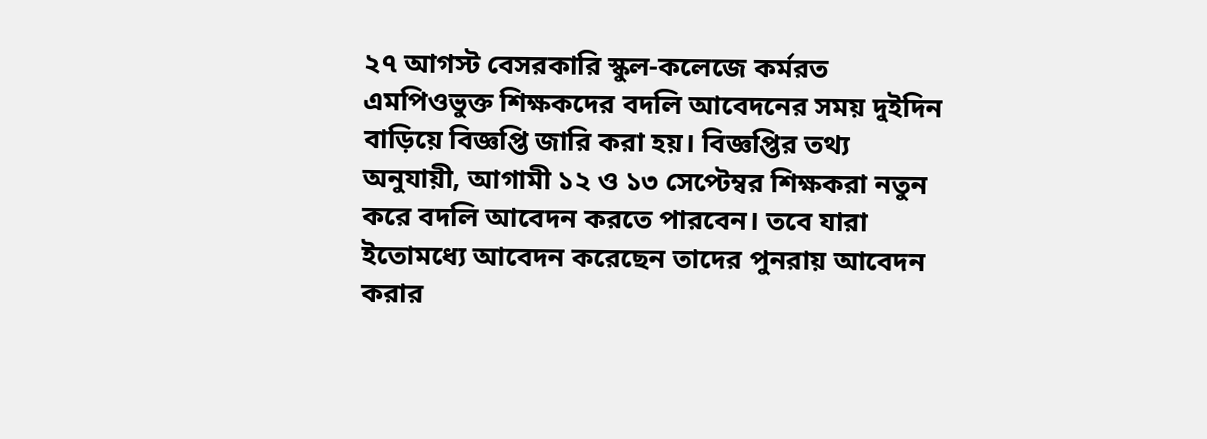২৭ আগস্ট বেসরকারি স্কুল-কলেজে কর্মরত এমপিওভুক্ত শিক্ষকদের বদলি আবেদনের সময় দুইদিন বাড়িয়ে বিজ্ঞপ্তি জারি করা হয়। বিজ্ঞপ্তির তথ্য অনুযায়ী, আগামী ১২ ও ১৩ সেপ্টেম্বর শিক্ষকরা নতুন করে বদলি আবেদন করতে পারবেন। তবে যারা ইতোমধ্যে আবেদন করেছেন তাদের পুনরায় আবেদন করার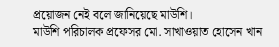প্রয়োজন নেই বলে জানিয়েছে মাউশি।
মাউশি পরিচালক প্রফেসর মো. সাখাওয়াত হোসেন খান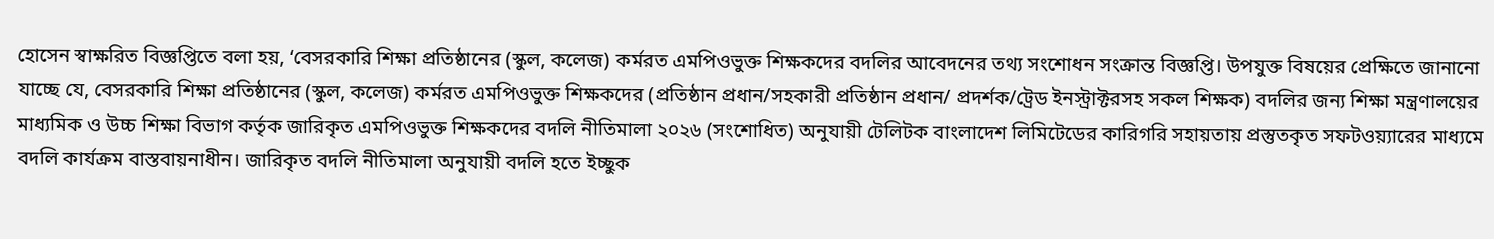হোসেন স্বাক্ষরিত বিজ্ঞপ্তিতে বলা হয়, ‘বেসরকারি শিক্ষা প্রতিষ্ঠানের (স্কুল, কলেজ) কর্মরত এমপিওভুক্ত শিক্ষকদের বদলির আবেদনের তথ্য সংশোধন সংক্রান্ত বিজ্ঞপ্তি। উপযুক্ত বিষয়ের প্রেক্ষিতে জানানো যাচ্ছে যে, বেসরকারি শিক্ষা প্রতিষ্ঠানের (স্কুল, কলেজ) কর্মরত এমপিওভুক্ত শিক্ষকদের (প্রতিষ্ঠান প্রধান/সহকারী প্রতিষ্ঠান প্রধান/ প্রদর্শক/ট্রেড ইনস্ট্রাক্টরসহ সকল শিক্ষক) বদলির জন্য শিক্ষা মন্ত্রণালয়ের মাধ্যমিক ও উচ্চ শিক্ষা বিভাগ কর্তৃক জারিকৃত এমপিওভুক্ত শিক্ষকদের বদলি নীতিমালা ২০২৬ (সংশোধিত) অনুযায়ী টেলিটক বাংলাদেশ লিমিটেডের কারিগরি সহায়তায় প্রস্তুতকৃত সফটওয়্যারের মাধ্যমে বদলি কার্যক্রম বাস্তবায়নাধীন। জারিকৃত বদলি নীতিমালা অনুযায়ী বদলি হতে ইচ্ছুক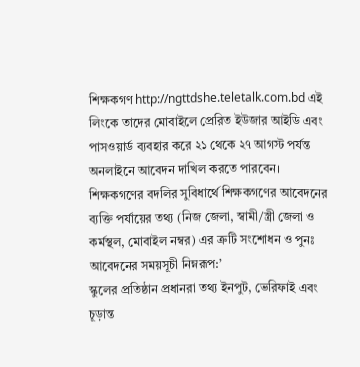শিক্ষকগণ http://ngttdshe.teletalk.com.bd এই লিংকে তাদের মোবাইলে প্রেরিত ইউজার আইডি এবং পাসওয়ার্ড ব্যবহার করে ২১ থেকে ২৭ আগস্ট পর্যন্ত অনলাইনে আবেদন দাখিল করতে পারবেন। শিক্ষকগণের বদলির সুবিধার্থে শিক্ষকগণের আবেদনের ব্যক্তি পর্যায়ের তথ্য (নিজ জেলা, স্বামী/স্ত্রী জেলা ও কর্মস্থল, মোবাইল নম্বর) এর ত্রুটি সংশোধন ও পুনঃ আবেদনের সময়সূচী নিম্নরূপ:’
স্কুলের প্রতিষ্ঠান প্রধানরা তথ্য ইনপুট, ভেরিফাই এবং চূড়ান্ত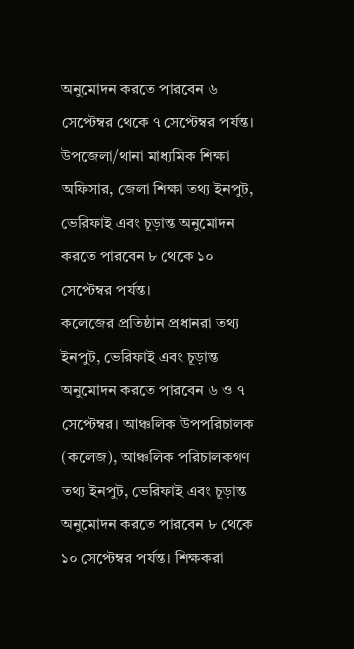অনুমোদন করতে পারবেন ৬ সেপ্টেম্বর থেকে ৭ সেপ্টেম্বর পর্যন্ত। উপজেলা/থানা মাধ্যমিক শিক্ষা অফিসার, জেলা শিক্ষা তথ্য ইনপুট, ভেরিফাই এবং চূড়ান্ত অনুমোদন করতে পারবেন ৮ থেকে ১০ সেপ্টেম্বর পর্যন্ত।
কলেজের প্রতিষ্ঠান প্রধানরা তথ্য ইনপুট, ভেরিফাই এবং চূড়ান্ত অনুমোদন করতে পারবেন ৬ ও ৭ সেপ্টেম্বর। আঞ্চলিক উপপরিচালক (কলেজ), আঞ্চলিক পরিচালকগণ তথ্য ইনপুট, ভেরিফাই এবং চূড়ান্ত অনুমোদন করতে পারবেন ৮ থেকে ১০ সেপ্টেম্বর পর্যন্ত। শিক্ষকরা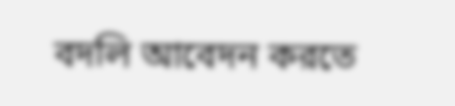বদলি আবেদন করতে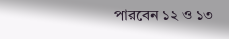পারবেন ১২ ও ১৩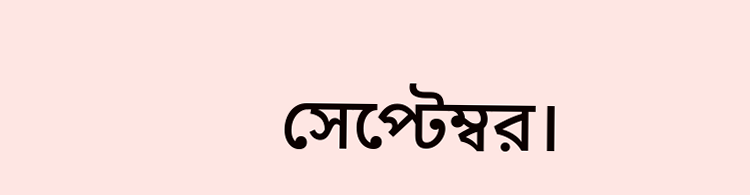সেপ্টেম্বর।